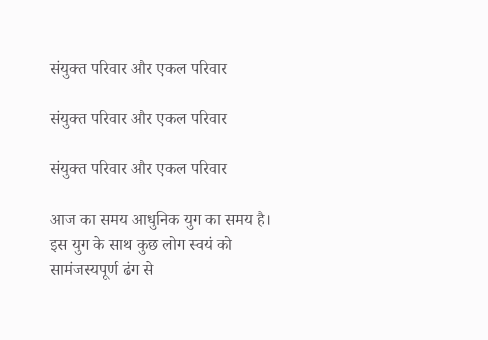संयुक्त परिवार और एकल परिवार

संयुक्त परिवार और एकल परिवार

संयुक्त परिवार और एकल परिवार

आज का समय आधुनिक युग का समय है। इस युग के साथ कुछ लोग स्वयं को सामंजस्यपूर्ण ढंग से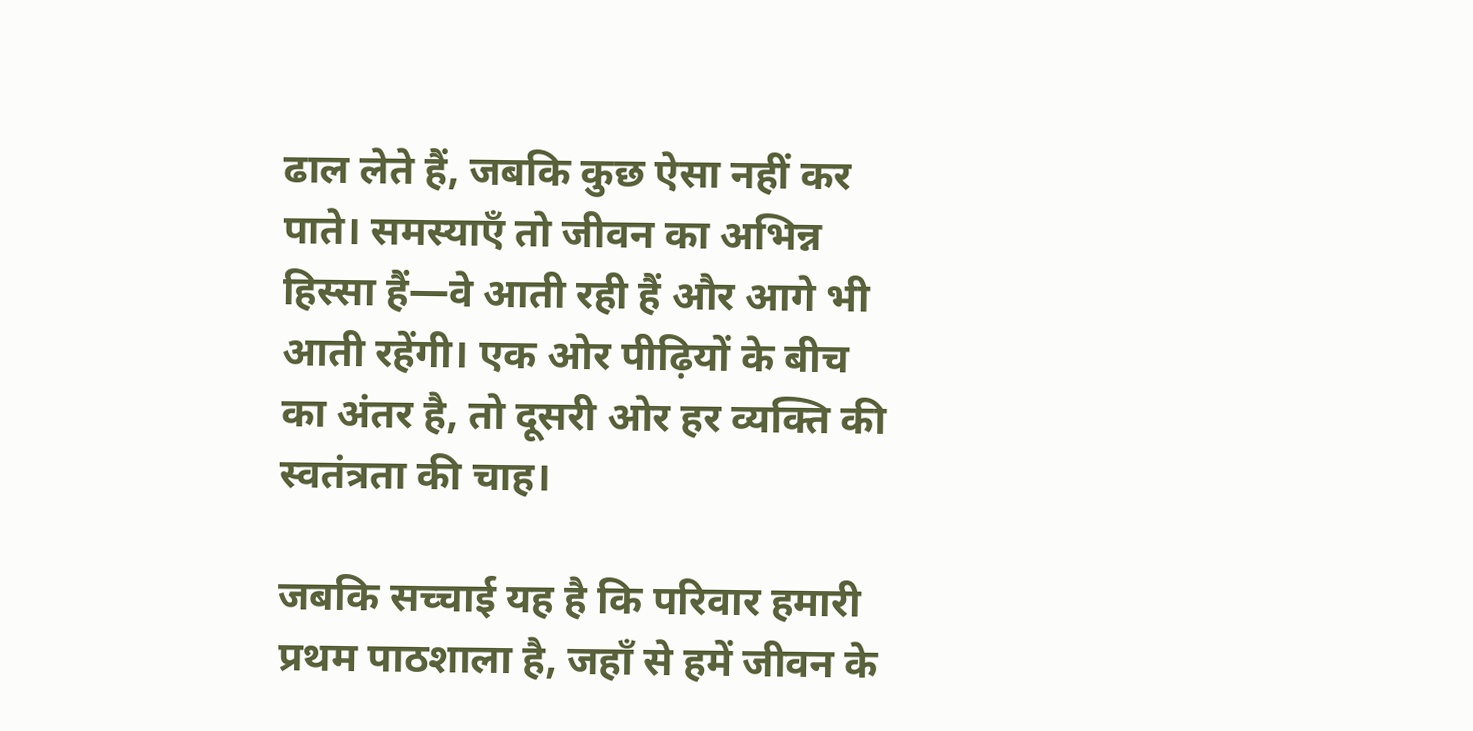ढाल लेते हैं, जबकि कुछ ऐसा नहीं कर पाते। समस्याएँ तो जीवन का अभिन्न हिस्सा हैं—वे आती रही हैं और आगे भी आती रहेंगी। एक ओर पीढ़ियों के बीच का अंतर है, तो दूसरी ओर हर व्यक्ति की स्वतंत्रता की चाह।

जबकि सच्चाई यह है कि परिवार हमारी प्रथम पाठशाला है, जहाँ से हमें जीवन के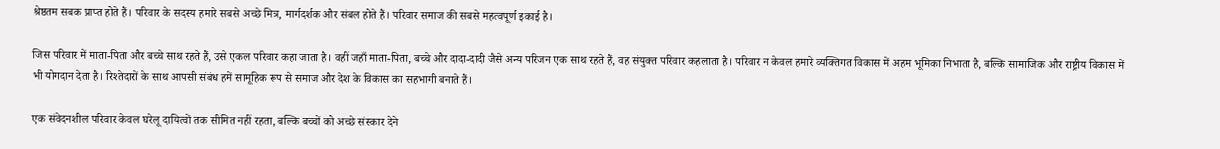श्रेष्ठतम सबक प्राप्त होते हैं। परिवार के सदस्य हमारे सबसे अच्छे मित्र, मार्गदर्शक और संबल होते हैं। परिवार समाज की सबसे महत्वपूर्ण इकाई है।

जिस परिवार में माता-पिता और बच्चे साथ रहते हैं, उसे एकल परिवार कहा जाता है। वहीं जहाँ माता-पिता, बच्चे और दादा-दादी जैसे अन्य परिजन एक साथ रहते हैं, वह संयुक्त परिवार कहलाता है। परिवार न केवल हमारे व्यक्तिगत विकास में अहम भूमिका निभाता है, बल्कि सामाजिक और राष्ट्रीय विकास में भी योगदान देता है। रिश्तेदारों के साथ आपसी संबंध हमें सामूहिक रूप से समाज और देश के विकास का सहभागी बनाते हैं।

एक संवेदनशील परिवार केवल घरेलू दायित्वों तक सीमित नहीं रहता, बल्कि बच्चों को अच्छे संस्कार देने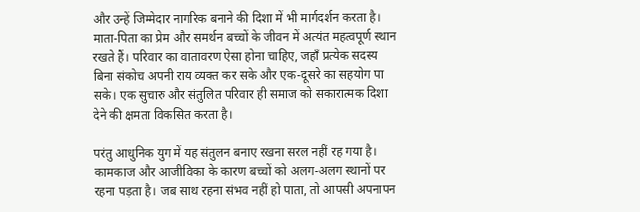और उन्हें जिम्मेदार नागरिक बनाने की दिशा में भी मार्गदर्शन करता है। माता-पिता का प्रेम और समर्थन बच्चों के जीवन में अत्यंत महत्वपूर्ण स्थान रखते हैं। परिवार का वातावरण ऐसा होना चाहिए, जहाँ प्रत्येक सदस्य बिना संकोच अपनी राय व्यक्त कर सके और एक-दूसरे का सहयोग पा सके। एक सुचारु और संतुलित परिवार ही समाज को सकारात्मक दिशा देने की क्षमता विकसित करता है।

परंतु आधुनिक युग में यह संतुलन बनाए रखना सरल नहीं रह गया है। कामकाज और आजीविका के कारण बच्चों को अलग-अलग स्थानों पर रहना पड़ता है। जब साथ रहना संभव नहीं हो पाता, तो आपसी अपनापन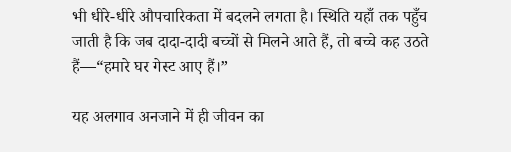भी धीरे-धीरे औपचारिकता में बदलने लगता है। स्थिति यहाँ तक पहुँच जाती है कि जब दादा-दादी बच्चों से मिलने आते हैं, तो बच्चे कह उठते हैं—“हमारे घर गेस्ट आए हैं।”

यह अलगाव अनजाने में ही जीवन का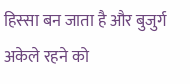हिस्सा बन जाता है और बुजुर्ग अकेले रहने को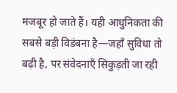मजबूर हो जाते हैं। यही आधुनिकता की सबसे बड़ी विडंबना है—जहाँ सुविधा तो बढ़ी है, पर संवेदनाएँ सिकुड़ती जा रही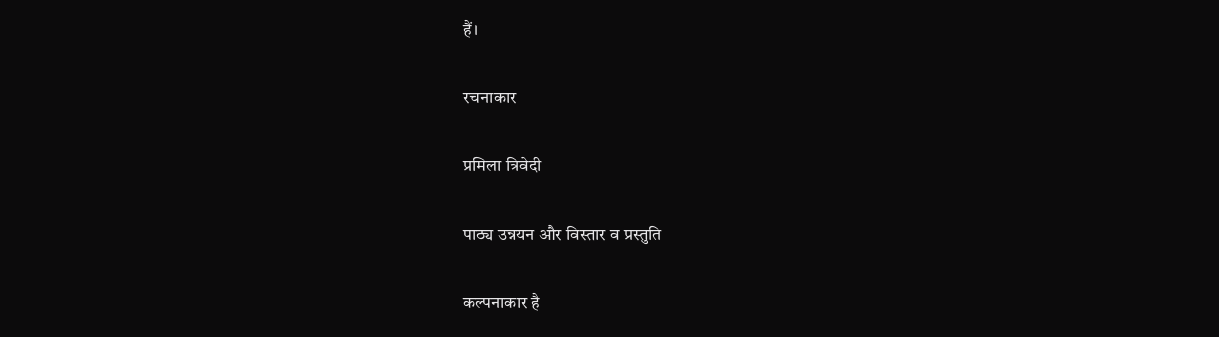हैं।

रचनाकार

प्रमिला त्रिवेदी

पाठ्य उन्नयन और विस्तार व प्रस्तुति

कल्पनाकार है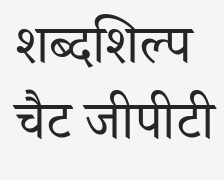शब्दशिल्प
चैट जीपीटी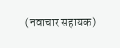(नवाचार सहायक)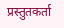प्रस्तुतकर्ता